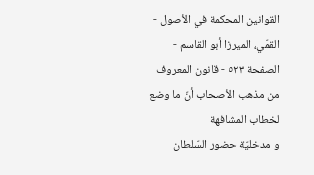القوانين المحكمة في الأصول - القمّي، الميرزا أبو القاسم - الصفحة ٥٢٣ - قانون المعروف من مذهب الأصحاب أنّ ما وضع لخطاب المشافهة
و مدخليّة حضور السّلطان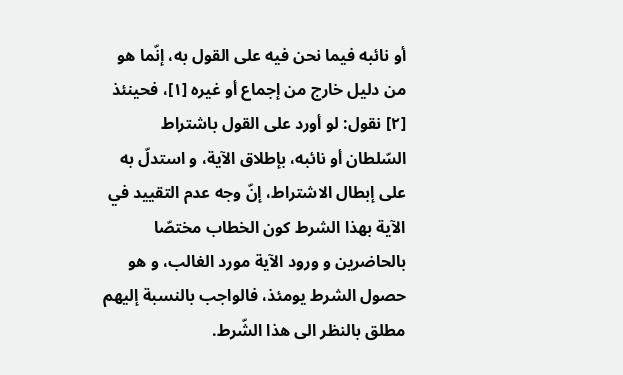أو نائبه فيما نحن فيه على القول به، إنّما هو من دليل خارج من إجماع أو غيره [١]، فحينئذ [٢] نقول: لو أورد على القول باشتراط السّلطان أو نائبه، بإطلاق الآية، و استدلّ به على إبطال الاشتراط، إنّ وجه عدم التقييد في الآية بهذا الشرط كون الخطاب مختصّا بالحاضرين و ورود الآية مورد الغالب، و هو حصول الشرط يومئذ، فالواجب بالنسبة إليهم مطلق بالنظر الى هذا الشّرط.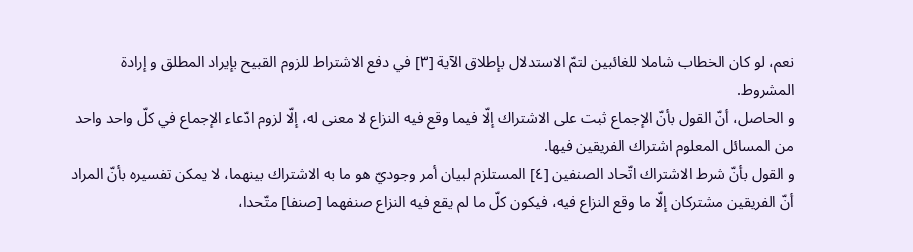نعم، لو كان الخطاب شاملا للغائبين لتمّ الاستدلال بإطلاق الآية [٣] في دفع الاشتراط للزوم القبيح بإيراد المطلق و إرادة المشروط.
و الحاصل، أنّ القول بأنّ الإجماع ثبت على الاشتراك إلّا فيما وقع فيه النزاع لا معنى له، إلّا لزوم ادّعاء الإجماع في كلّ واحد واحد من المسائل المعلوم اشتراك الفريقين فيها.
و القول بأنّ شرط الاشتراك اتّحاد الصنفين [٤] المستلزم لبيان أمر وجوديّ هو ما به الاشتراك بينهما، لا يمكن تفسيره بأنّ المراد أنّ الفريقين مشتركان إلّا ما وقع النزاع فيه، فيكون كلّ ما لم يقع فيه النزاع صنفهما [صنفا] متّحدا،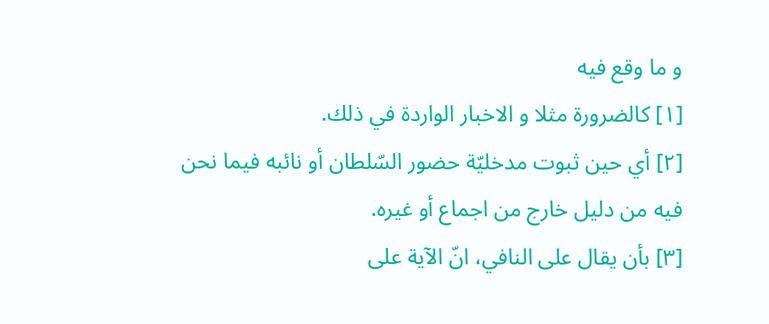و ما وقع فيه
[١] كالضرورة مثلا و الاخبار الواردة في ذلك.
[٢] أي حين ثبوت مدخليّة حضور السّلطان أو نائبه فيما نحن فيه من دليل خارج من اجماع أو غيره.
[٣] بأن يقال على النافي، انّ الآية على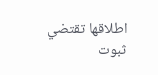اطلاقها تقتضي ثبوت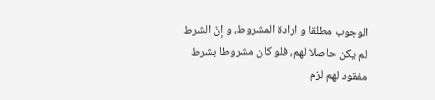الوجوب مطلقا و ارادة المشروط، و إنّ الشرط لم يكن حاصلا لهم، فلو كان مشروطا بشرط مفقود لهم لزم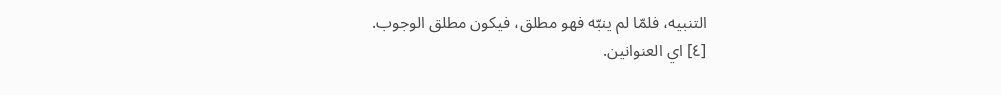التنبيه، فلمّا لم ينبّه فهو مطلق، فيكون مطلق الوجوب.
[٤] اي العنوانين.